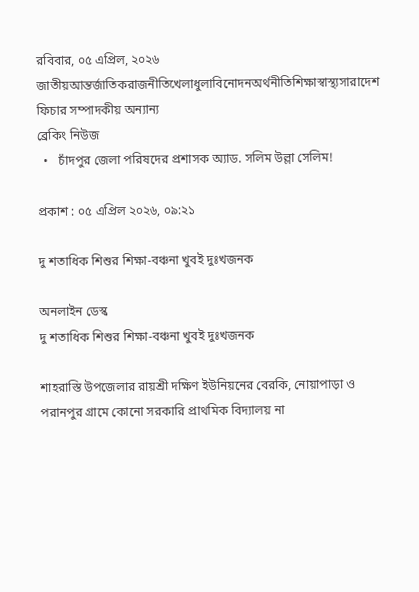রবিবার, ০৫ এপ্রিল, ২০২৬
জাতীয়আন্তর্জাতিকরাজনীতিখেলাধুলাবিনোদনঅর্থনীতিশিক্ষাস্বাস্থ্যসারাদেশ ফিচার সম্পাদকীয় অন্যান্য
ব্রেকিং নিউজ
  •   চাঁদপুর জেলা পরিষদের প্রশাসক অ্যাড. সলিম উল্লা সেলিম!

প্রকাশ : ০৫ এপ্রিল ২০২৬, ০৯:২১

দু শতাধিক শিশুর শিক্ষা-বঞ্চনা খুবই দুঃখজনক

অনলাইন ডেস্ক
দু শতাধিক শিশুর শিক্ষা-বঞ্চনা খুবই দুঃখজনক

শাহরাস্তি উপজেলার রায়শ্রী দক্ষিণ ইউনিয়নের বেরকি, নোয়াপাড়া ও পরানপুর গ্রামে কোনো সরকারি প্রাথমিক বিদ্যালয় না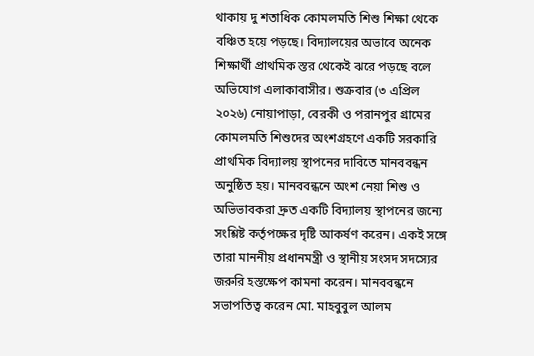থাকায় দু শতাধিক কোমলমতি শিশু শিক্ষা থেকে বঞ্চিত হয়ে পড়ছে। বিদ্যালয়ের অভাবে অনেক শিক্ষার্থী প্রাথমিক স্তর থেকেই ঝরে পড়ছে বলে অভিযোগ এলাকাবাসীর। শুক্রবার (৩ এপ্রিল ২০২৬) নোয়াপাড়া, বেরকী ও পরানপুর গ্রামের কোমলমতি শিশুদের অংশগ্রহণে একটি সরকারি প্রাথমিক বিদ্যালয় স্থাপনের দাবিতে মানববন্ধন অনুষ্ঠিত হয়। মানববন্ধনে অংশ নেয়া শিশু ও অভিভাবকরা দ্রুত একটি বিদ্যালয় স্থাপনের জন্যে সংশ্লিষ্ট কর্তৃপক্ষের দৃষ্টি আকর্ষণ করেন। একই সঙ্গে তারা মাননীয় প্রধানমন্ত্রী ও স্থানীয় সংসদ সদস্যের জরুরি হস্তক্ষেপ কামনা করেন। মানববন্ধনে সভাপতিত্ব করেন মো. মাহবুবুল আলম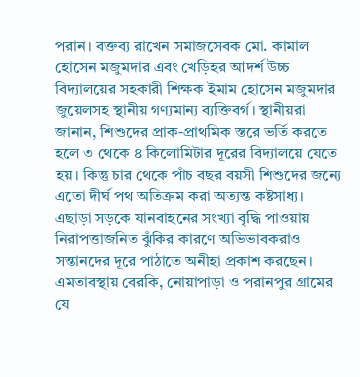পরান। বক্তব্য রাখেন সমাজসেবক মো. কামাল হোসেন মজুমদার এবং খেড়িহর আদর্শ উচ্চ বিদ্যালয়ের সহকারী শিক্ষক ইমাম হোসেন মজুমদার জুয়েলসহ স্থানীয় গণ্যমান্য ব্যক্তিবর্গ। স্থানীয়রা জানান, শিশুদের প্রাক-প্রাথমিক স্তরে ভর্তি করতে হলে ৩ থেকে ৪ কিলোমিটার দূরের বিদ্যালয়ে যেতে হয়। কিন্তু চার থেকে পাঁচ বছর বয়সী শিশুদের জন্যে এতো দীর্ঘ পথ অতিক্রম করা অত্যন্ত কষ্টসাধ্য। এছাড়া সড়কে যানবাহনের সংখ্যা বৃদ্ধি পাওয়ায় নিরাপত্তাজনিত ঝুঁকির কারণে অভিভাবকরাও সন্তানদের দূরে পাঠাতে অনীহা প্রকাশ করছেন। এমতাবস্থায় বেরকি, নোয়াপাড়া ও পরানপুর গ্রামের যে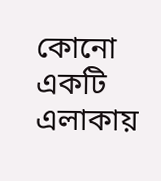কোনো একটি এলাকায়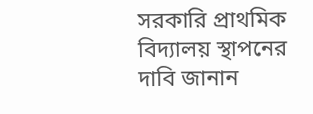সরকারি প্রাথমিক বিদ্যালয় স্থাপনের দাবি জানান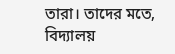তারা। তাদের মতে, বিদ্যালয়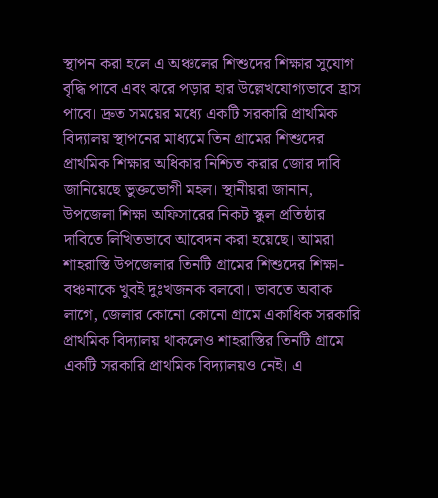স্থাপন করা হলে এ অঞ্চলের শিশুদের শিক্ষার সুযোগ বৃদ্ধি পাবে এবং ঝরে পড়ার হার উল্লেখযোগ্যভাবে হ্রাস পাবে। দ্রুত সময়ের মধ্যে একটি সরকারি প্রাথমিক বিদ্যালয় স্থাপনের মাধ্যমে তিন গ্রামের শিশুদের প্রাথমিক শিক্ষার অধিকার নিশ্চিত করার জোর দাবি জানিয়েছে ভুক্তভোগী মহল। স্থানীয়রা জানান, উপজেলা শিক্ষা অফিসারের নিকট স্কুল প্রতিষ্ঠার দাবিতে লিখিতভাবে আবেদন করা হয়েছে। আমরা শাহরাস্তি উপজেলার তিনটি গ্রামের শিশুদের শিক্ষা-বঞ্চনাকে খুবই দুঃখজনক বলবো। ভাবতে অবাক লাগে, জেলার কোনো কোনো গ্রামে একাধিক সরকারি প্রাথমিক বিদ্যালয় থাকলেও শাহরাস্তির তিনটি গ্রামে একটি সরকারি প্রাথমিক বিদ্যালয়ও নেই। এ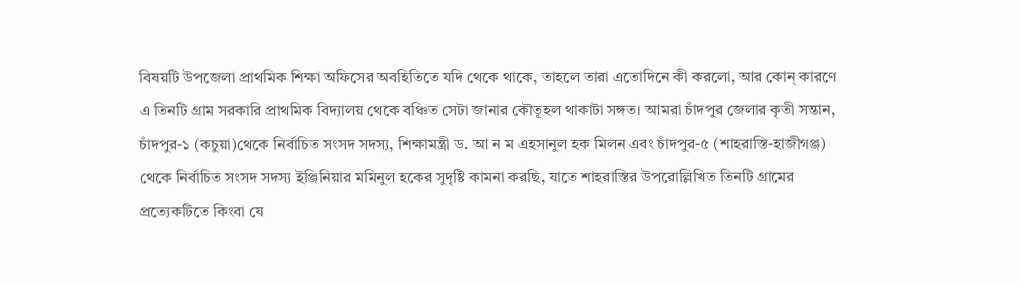বিষয়টি উপজেলা প্রাথমিক শিক্ষা অফিসের অবহিতিতে যদি থেকে থাকে, তাহলে তারা এতোদিনে কী করলো, আর কোন্ কারণে এ তিনটি গ্রাম সরকারি প্রাথমিক বিদ্যালয় থেকে বঞ্চিত সেটা জানার কৌতূহল থাকাটা সঙ্গত। আমরা চাঁদপুর জেলার কৃতী সন্তান, চাঁদপুর-১ (কচুয়া)থেকে নির্বাচিত সংসদ সদস্য, শিক্ষামন্ত্রী ড. আ ন ম এহসানুল হক মিলন এবং চাঁদপুর-৫ (শাহরাস্তি-হাজীগঞ্জ) থেকে নির্বাচিত সংসদ সদস্য ইঞ্জিনিয়ার মমিনুল হকের সুদৃষ্টি কামনা করছি, যাতে শাহরাস্তির উপরোল্লিখিত তিনটি গ্রামের প্রত্যেকটিতে কিংবা যে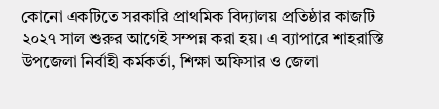কোনো একটিতে সরকারি প্রাথমিক বিদ্যালয় প্রতিষ্ঠার কাজটি ২০২৭ সাল শুরুর আগেই সম্পন্ন করা হয়। এ ব্যাপারে শাহরাস্তি উপজেলা নির্বাহী কর্মকর্তা, শিক্ষা অফিসার ও জেলা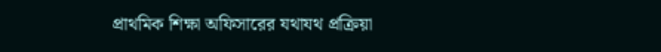প্রাথমিক শিক্ষা অফিসারের যথাযথ প্রক্রিয়া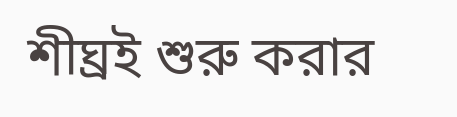শীঘ্রই শুরু করার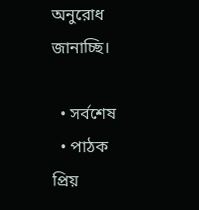অনুরোধ জানাচ্ছি।

  • সর্বশেষ
  • পাঠক প্রিয়